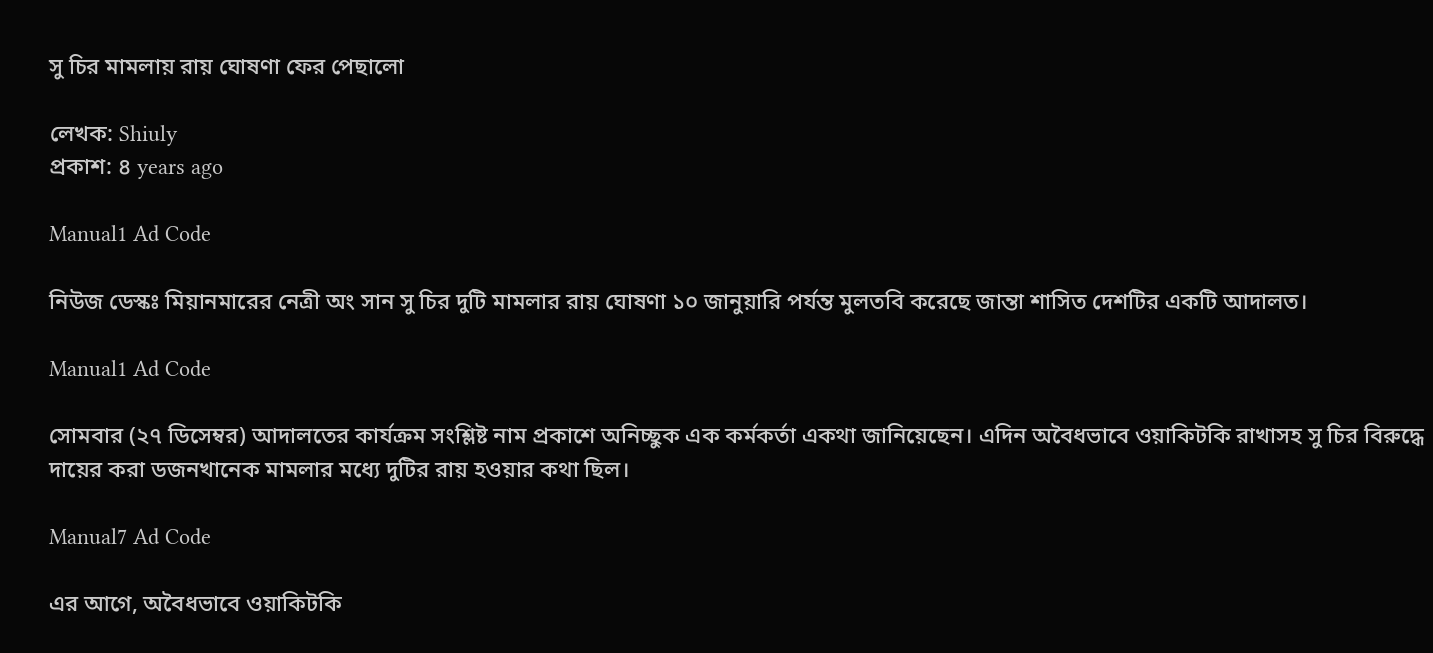সু চির মামলায় রায় ঘোষণা ফের পেছালো

লেখক: Shiuly
প্রকাশ: ৪ years ago

Manual1 Ad Code

নিউজ ডেস্কঃ মিয়ানমারের নেত্রী অং সান সু চির দুটি মামলার রায় ঘোষণা ১০ জানুয়ারি পর্যন্ত মুলতবি করেছে জান্তা শাসিত দেশটির একটি আদালত।

Manual1 Ad Code

সোমবার (২৭ ডিসেম্বর) আদালতের কার্যক্রম সংশ্লিষ্ট নাম প্রকাশে অনিচ্ছুক এক কর্মকর্তা একথা জানিয়েছেন। এদিন অবৈধভাবে ওয়াকিটকি রাখাসহ সু চির বিরুদ্ধে দায়ের করা ডজনখানেক মামলার মধ্যে দুটির রায় হওয়ার কথা ছিল।

Manual7 Ad Code

এর আগে, অবৈধভাবে ওয়াকিটকি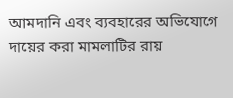আমদানি এবং ব্যবহারের অভিযোগে দায়ের করা মামলাটির রায়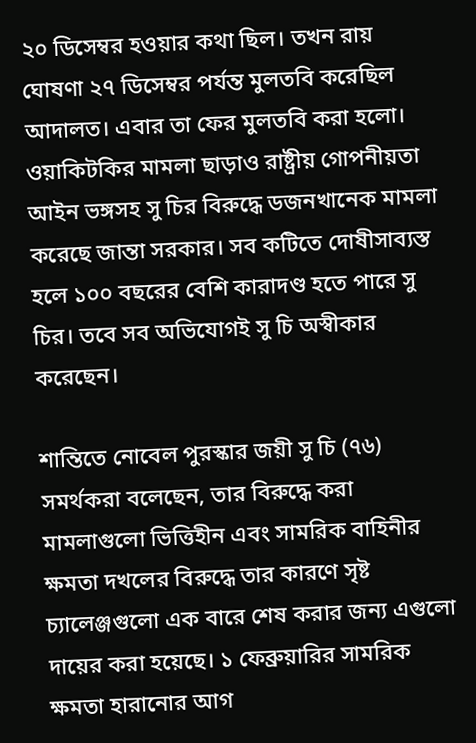২০ ডিসেম্বর হওয়ার কথা ছিল। তখন রায় ঘোষণা ২৭ ডিসেম্বর পর্যন্ত মুলতবি করেছিল আদালত। এবার তা ফের মুলতবি করা হলো। ওয়াকিটকির মামলা ছাড়াও রাষ্ট্রীয় গোপনীয়তা আইন ভঙ্গসহ সু চির বিরুদ্ধে ডজনখানেক মামলা করেছে জান্তা সরকার। সব কটিতে দোষীসাব্যস্ত হলে ১০০ বছরের বেশি কারাদণ্ড হতে পারে সু চির। তবে সব অভিযোগই সু চি অস্বীকার করেছেন।

শান্তিতে নোবেল পুরস্কার জয়ী সু চি (৭৬) সমর্থকরা বলেছেন, তার বিরুদ্ধে করা মামলাগুলো ভিত্তিহীন এবং সামরিক বাহিনীর ক্ষমতা দখলের বিরুদ্ধে তার কারণে সৃষ্ট চ্যালেঞ্জগুলো এক বারে শেষ করার জন্য এগুলো দায়ের করা হয়েছে। ১ ফেব্রুয়ারির সামরিক ক্ষমতা হারানোর আগ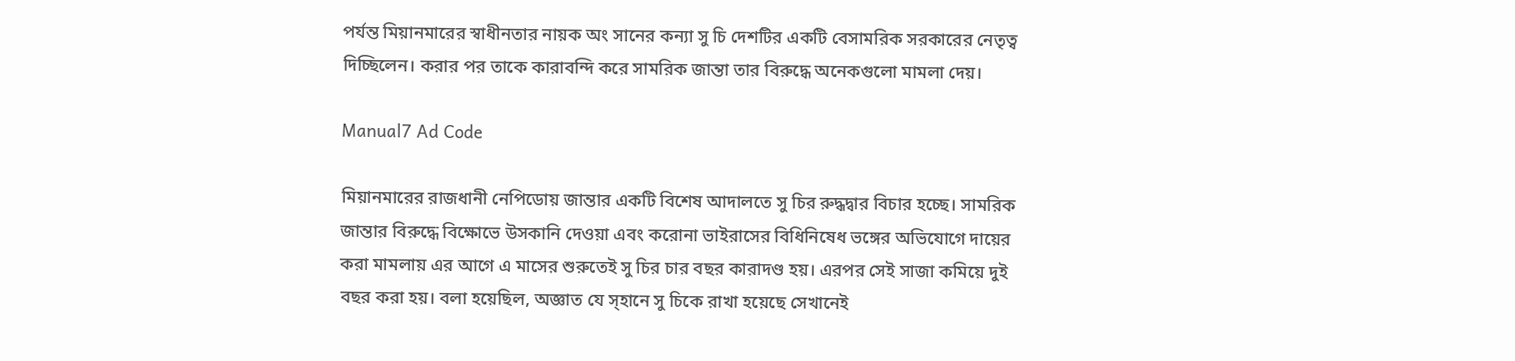পর্যন্ত মিয়ানমারের স্বাধীনতার নায়ক অং সানের কন্যা সু চি দেশটির একটি বেসামরিক সরকারের নেতৃত্ব দিচ্ছিলেন। করার পর তাকে কারাবন্দি করে সামরিক জান্তা তার বিরুদ্ধে অনেকগুলো মামলা দেয়।

Manual7 Ad Code

মিয়ানমারের রাজধানী নেপিডোয় জান্তার একটি বিশেষ আদালতে সু চির রুদ্ধদ্বার বিচার হচ্ছে। সামরিক জান্তার বিরুদ্ধে বিক্ষোভে উসকানি দেওয়া এবং করোনা ভাইরাসের বিধিনিষেধ ভঙ্গের অভিযোগে দায়ের করা মামলায় এর আগে এ মাসের শুরুতেই সু চির চার বছর কারাদণ্ড হয়। এরপর সেই সাজা কমিয়ে দুই বছর করা হয়। বলা হয়েছিল, অজ্ঞাত যে স্হানে সু চিকে রাখা হয়েছে সেখানেই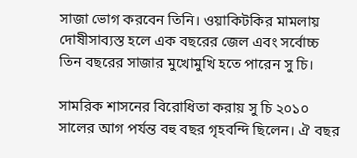সাজা ভোগ করবেন তিনি। ওয়াকিটকির মামলায় দোষীসাব্যস্ত হলে এক বছরের জেল এবং সর্বোচ্চ তিন বছরের সাজার মুখোমুখি হতে পারেন সু চি।

সামরিক শাসনের বিরোধিতা করায় সু চি ২০১০ সালের আগ পর্যন্ত বহু বছর গৃহবন্দি ছিলেন। ঐ বছর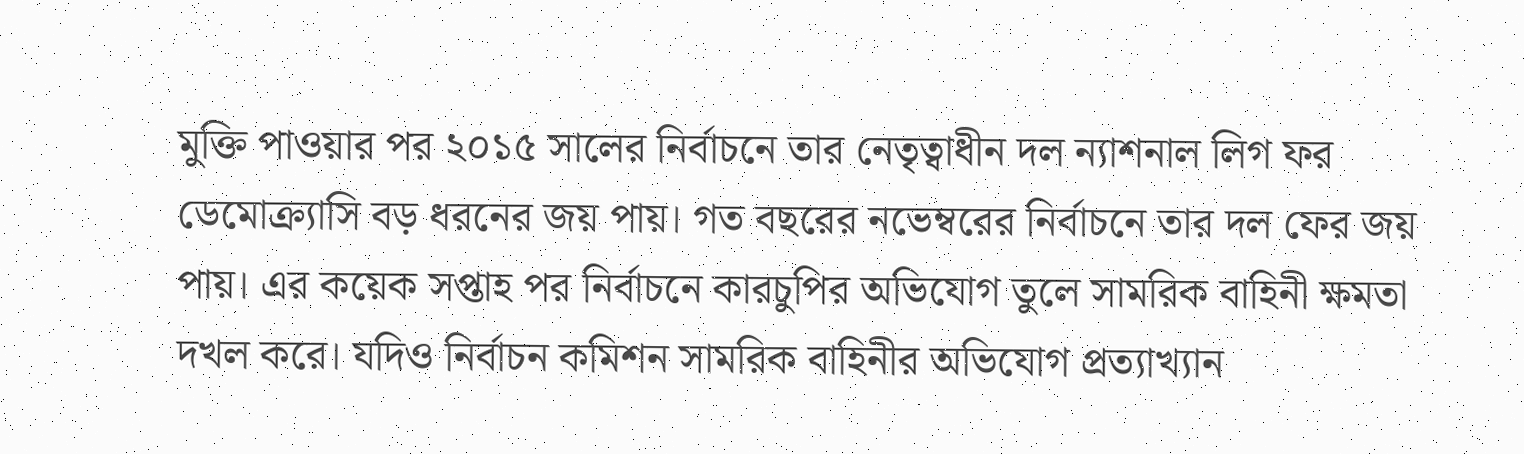মুক্তি পাওয়ার পর ২০১৫ সালের নির্বাচনে তার নেতৃত্বাধীন দল ন্যাশনাল লিগ ফর ডেমোক্র্যাসি বড় ধরনের জয় পায়। গত বছরের নভেম্বরের নির্বাচনে তার দল ফের জয় পায়। এর কয়েক সপ্তাহ পর নির্বাচনে কারচুপির অভিযোগ তুলে সামরিক বাহিনী ক্ষমতা দখল করে। যদিও নির্বাচন কমিশন সামরিক বাহিনীর অভিযোগ প্রত্যাখ্যান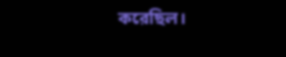করেছিল।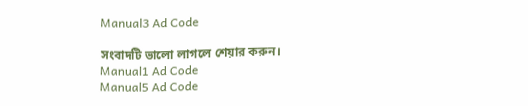Manual3 Ad Code

সংবাদটি ভালো লাগলে শেয়ার করুন।
Manual1 Ad Code
Manual5 Ad Code